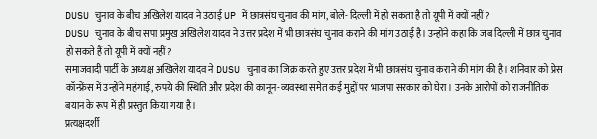DUSU चुनाव के बीच अखिलेश यादव ने उठाई UP में छात्रसंघ चुनाव की मांग, बोले- दिल्ली में हो सकता है तो यूपी में क्यों नहीं?
DUSU चुनाव के बीच सपा प्रमुख अखिलेश यादव ने उत्तर प्रदेश में भी छात्रसंघ चुनाव कराने की मांग उठाई है। उन्होंने कहा कि जब दिल्ली में छात्र चुनाव हो सकते हैं तो यूपी में क्यों नहीं?
समाजवादी पार्टी के अध्यक्ष अखिलेश यादव ने DUSU चुनाव का जिक्र करते हुए उत्तर प्रदेश में भी छात्रसंघ चुनाव कराने की मांग की है। शनिवार को प्रेस कॉन्फ्रेंस में उन्होंने महंगाई, रुपये की स्थिति और प्रदेश की कानून-व्यवस्था समेत कई मुद्दों पर भाजपा सरकार को घेरा। उनके आरोपों को राजनीतिक बयान के रूप में ही प्रस्तुत किया गया है।
प्रत्यक्षदर्शी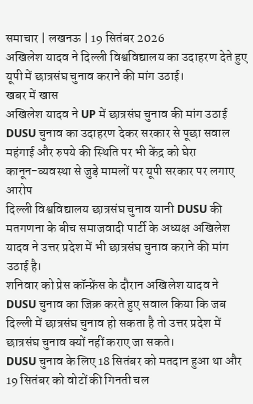समाचार | लखनऊ | 19 सितंबर 2026
अखिलेश यादव ने दिल्ली विश्वविद्यालय का उदाहरण देते हुए यूपी में छात्रसंघ चुनाव कराने की मांग उठाई।
खबर में खास
अखिलेश यादव ने UP में छात्रसंघ चुनाव की मांग उठाई
DUSU चुनाव का उदाहरण देकर सरकार से पूछा सवाल
महंगाई और रुपये की स्थिति पर भी केंद्र को घेरा
कानून-व्यवस्था से जुड़े मामलों पर यूपी सरकार पर लगाए आरोप
दिल्ली विश्वविद्यालय छात्रसंघ चुनाव यानी DUSU की मतगणना के बीच समाजवादी पार्टी के अध्यक्ष अखिलेश यादव ने उत्तर प्रदेश में भी छात्रसंघ चुनाव कराने की मांग उठाई है।
शनिवार को प्रेस कॉन्फ्रेंस के दौरान अखिलेश यादव ने DUSU चुनाव का जिक्र करते हुए सवाल किया कि जब दिल्ली में छात्रसंघ चुनाव हो सकता है तो उत्तर प्रदेश में छात्रसंघ चुनाव क्यों नहीं कराए जा सकते।
DUSU चुनाव के लिए 18 सितंबर को मतदान हुआ था और 19 सितंबर को वोटों की गिनती चल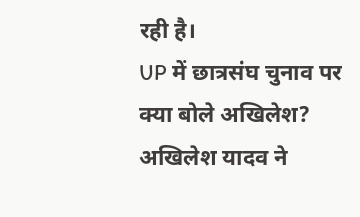रही है।
UP में छात्रसंघ चुनाव पर क्या बोले अखिलेश?
अखिलेश यादव ने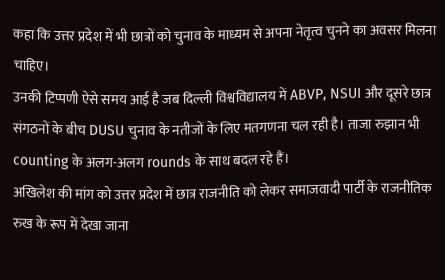कहा कि उत्तर प्रदेश में भी छात्रों को चुनाव के माध्यम से अपना नेतृत्व चुनने का अवसर मिलना चाहिए।
उनकी टिप्पणी ऐसे समय आई है जब दिल्ली विश्वविद्यालय में ABVP, NSUI और दूसरे छात्र संगठनों के बीच DUSU चुनाव के नतीजों के लिए मतगणना चल रही है। ताजा रुझान भी counting के अलग-अलग rounds के साथ बदल रहे हैं।
अखिलेश की मांग को उत्तर प्रदेश में छात्र राजनीति को लेकर समाजवादी पार्टी के राजनीतिक रुख के रूप में देखा जाना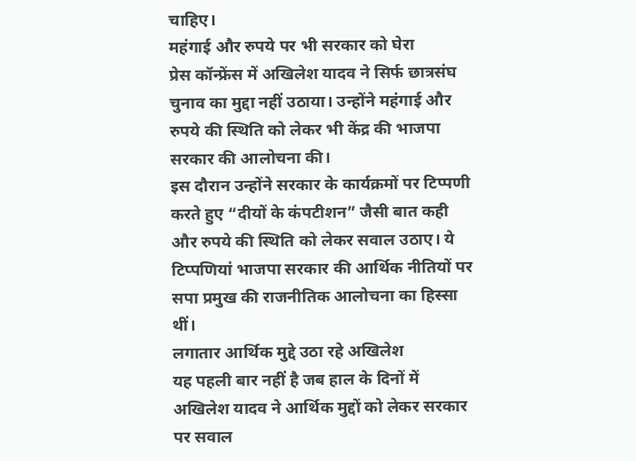चाहिए।
महंगाई और रुपये पर भी सरकार को घेरा
प्रेस कॉन्फ्रेंस में अखिलेश यादव ने सिर्फ छात्रसंघ चुनाव का मुद्दा नहीं उठाया। उन्होंने महंगाई और रुपये की स्थिति को लेकर भी केंद्र की भाजपा सरकार की आलोचना की।
इस दौरान उन्होंने सरकार के कार्यक्रमों पर टिप्पणी करते हुए “दीयों के कंपटीशन” जैसी बात कही और रुपये की स्थिति को लेकर सवाल उठाए। ये टिप्पणियां भाजपा सरकार की आर्थिक नीतियों पर सपा प्रमुख की राजनीतिक आलोचना का हिस्सा थीं।
लगातार आर्थिक मुद्दे उठा रहे अखिलेश
यह पहली बार नहीं है जब हाल के दिनों में अखिलेश यादव ने आर्थिक मुद्दों को लेकर सरकार पर सवाल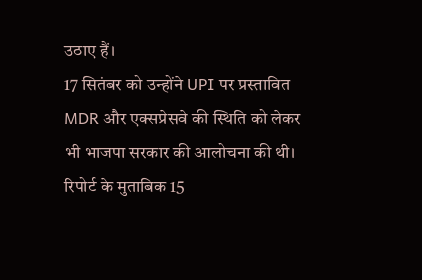उठाए हैं।
17 सितंबर को उन्होंने UPI पर प्रस्तावित MDR और एक्सप्रेसवे की स्थिति को लेकर भी भाजपा सरकार की आलोचना की थी। रिपोर्ट के मुताबिक 15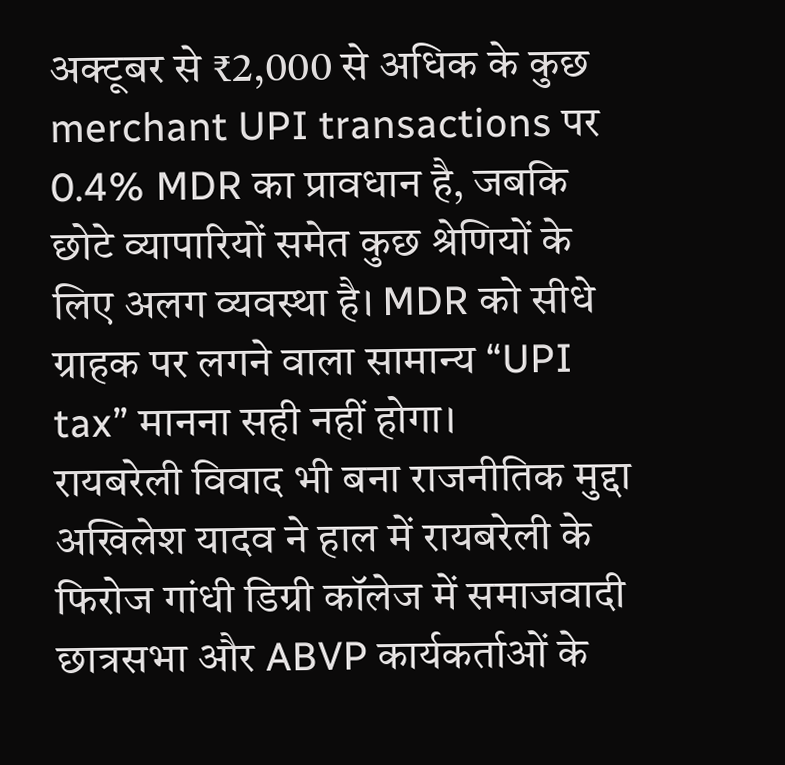अक्टूबर से ₹2,000 से अधिक के कुछ merchant UPI transactions पर 0.4% MDR का प्रावधान है, जबकि छोटे व्यापारियों समेत कुछ श्रेणियों के लिए अलग व्यवस्था है। MDR को सीधे ग्राहक पर लगने वाला सामान्य “UPI tax” मानना सही नहीं होगा।
रायबरेली विवाद भी बना राजनीतिक मुद्दा
अखिलेश यादव ने हाल में रायबरेली के फिरोज गांधी डिग्री कॉलेज में समाजवादी छात्रसभा और ABVP कार्यकर्ताओं के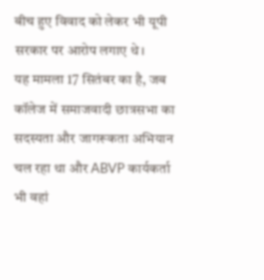बीच हुए विवाद को लेकर भी यूपी सरकार पर आरोप लगाए थे।
यह मामला 17 सितंबर का है, जब कॉलेज में समाजवादी छात्रसभा का सदस्यता और जागरूकता अभियान चल रहा था और ABVP कार्यकर्ता भी वहां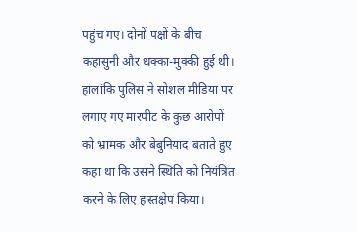पहुंच गए। दोनों पक्षों के बीच कहासुनी और धक्का-मुक्की हुई थी।
हालांकि पुलिस ने सोशल मीडिया पर लगाए गए मारपीट के कुछ आरोपों को भ्रामक और बेबुनियाद बताते हुए कहा था कि उसने स्थिति को नियंत्रित करने के लिए हस्तक्षेप किया।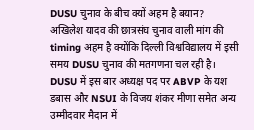DUSU चुनाव के बीच क्यों अहम है बयान?
अखिलेश यादव की छात्रसंघ चुनाव वाली मांग की timing अहम है क्योंकि दिल्ली विश्वविद्यालय में इसी समय DUSU चुनाव की मतगणना चल रही है।
DUSU में इस बार अध्यक्ष पद पर ABVP के यश डबास और NSUI के विजय शंकर मीणा समेत अन्य उम्मीदवार मैदान में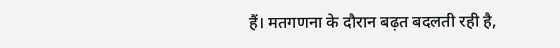हैं। मतगणना के दौरान बढ़त बदलती रही है,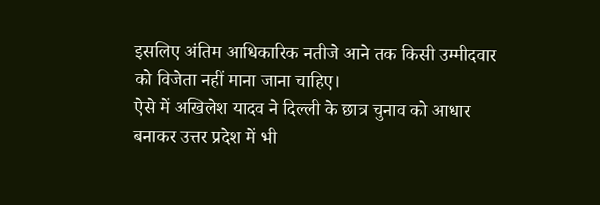इसलिए अंतिम आधिकारिक नतीजे आने तक किसी उम्मीदवार को विजेता नहीं माना जाना चाहिए।
ऐसे में अखिलेश यादव ने दिल्ली के छात्र चुनाव को आधार बनाकर उत्तर प्रदेश में भी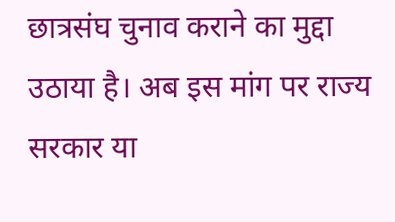छात्रसंघ चुनाव कराने का मुद्दा उठाया है। अब इस मांग पर राज्य सरकार या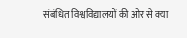संबंधित विश्वविद्यालयों की ओर से क्या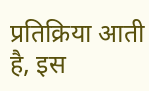प्रतिक्रिया आती है, इस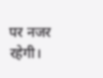पर नजर रहेगी।